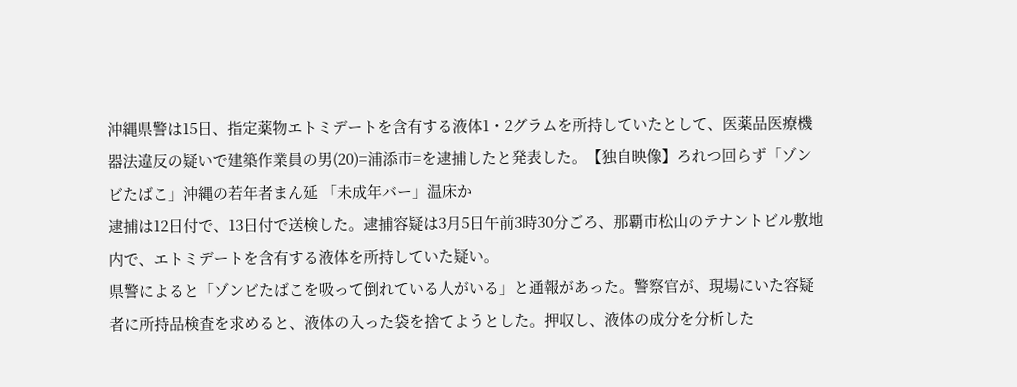沖縄県警は15日、指定薬物エトミデートを含有する液体1・2グラムを所持していたとして、医薬品医療機器法違反の疑いで建築作業員の男(20)=浦添市=を逮捕したと発表した。【独自映像】ろれつ回らず「ゾンビたばこ」沖縄の若年者まん延 「未成年バー」温床か
逮捕は12日付で、13日付で送検した。逮捕容疑は3月5日午前3時30分ごろ、那覇市松山のテナントビル敷地内で、エトミデートを含有する液体を所持していた疑い。
県警によると「ゾンビたばこを吸って倒れている人がいる」と通報があった。警察官が、現場にいた容疑者に所持品検査を求めると、液体の入った袋を捨てようとした。押収し、液体の成分を分析した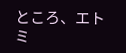ところ、エトミ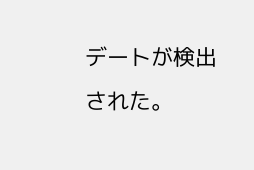デートが検出された。